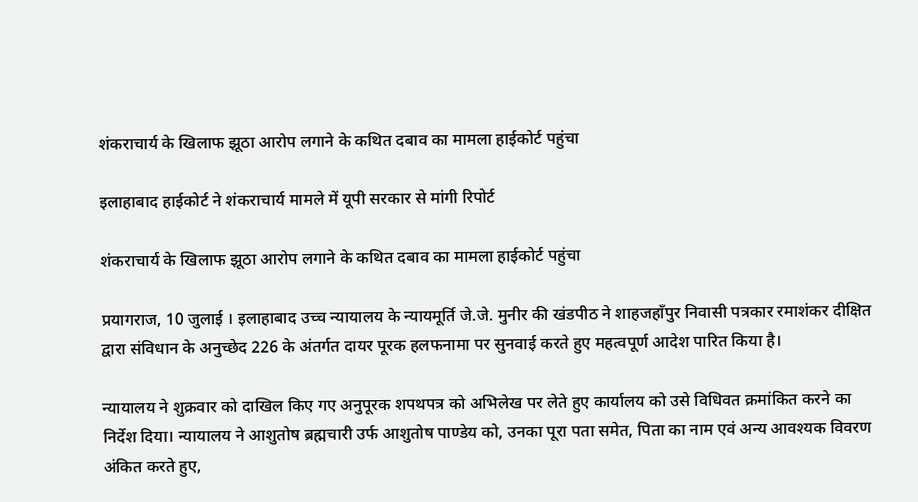शंकराचार्य के खिलाफ झूठा आरोप लगाने के कथित दबाव का मामला हाईकोर्ट पहुंचा

इलाहाबाद हाईकोर्ट ने शंकराचार्य मामले में यूपी सरकार से मांगी रिपोर्ट

शंकराचार्य के खिलाफ झूठा आरोप लगाने के कथित दबाव का मामला हाईकोर्ट पहुंचा

प्रयागराज, 10 जुलाई । इलाहाबाद उच्च न्यायालय के न्यायमूर्ति जे.जे. मुनीर की खंडपीठ ने शाहजहाँपुर निवासी पत्रकार रमाशंकर दीक्षित द्वारा संविधान के अनुच्छेद 226 के अंतर्गत दायर पूरक हलफनामा पर सुनवाई करते हुए महत्वपूर्ण आदेश पारित किया है।

न्यायालय ने शुक्रवार को दाखिल किए गए अनुपूरक शपथपत्र को अभिलेख पर लेते हुए कार्यालय को उसे विधिवत क्रमांकित करने का निर्देश दिया। न्यायालय ने आशुतोष ब्रह्मचारी उर्फ आशुतोष पाण्डेय को, उनका पूरा पता समेत, पिता का नाम एवं अन्य आवश्यक विवरण अंकित करते हुए,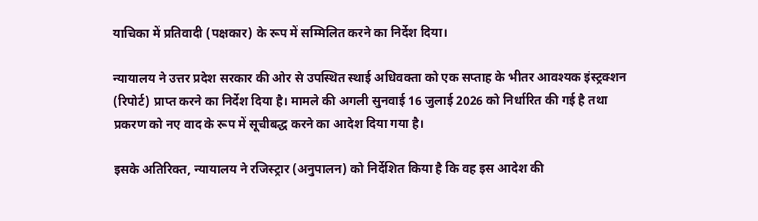याचिका में प्रतिवादी (पक्षकार) के रूप में सम्मिलित करने का निर्देश दिया।

न्यायालय ने उत्तर प्रदेश सरकार की ओर से उपस्थित स्थाई अधिवक्ता को एक सप्ताह के भीतर आवश्यक इंस्ट्रक्शन (रिपोर्ट) प्राप्त करने का निर्देश दिया है। मामले की अगली सुनवाई 16 जुलाई 2026 को निर्धारित की गई है तथा प्रकरण को नए वाद के रूप में सूचीबद्ध करने का आदेश दिया गया है।

इसके अतिरिक्त, न्यायालय ने रजिस्ट्रार (अनुपालन) को निर्देशित किया है कि वह इस आदेश की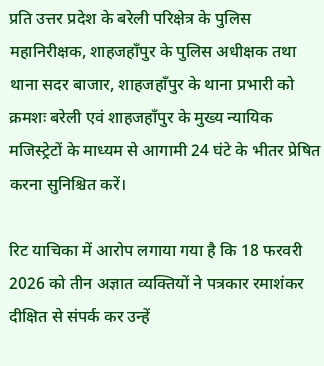प्रति उत्तर प्रदेश के बरेली परिक्षेत्र के पुलिस महानिरीक्षक, शाहजहाँपुर के पुलिस अधीक्षक तथा थाना सदर बाजार, शाहजहाँपुर के थाना प्रभारी को क्रमशः बरेली एवं शाहजहाँपुर के मुख्य न्यायिक मजिस्ट्रेटों के माध्यम से आगामी 24 घंटे के भीतर प्रेषित करना सुनिश्चित करें।

रिट याचिका में आरोप लगाया गया है कि 18 फरवरी 2026 को तीन अज्ञात व्यक्तियों ने पत्रकार रमाशंकर दीक्षित से संपर्क कर उन्हें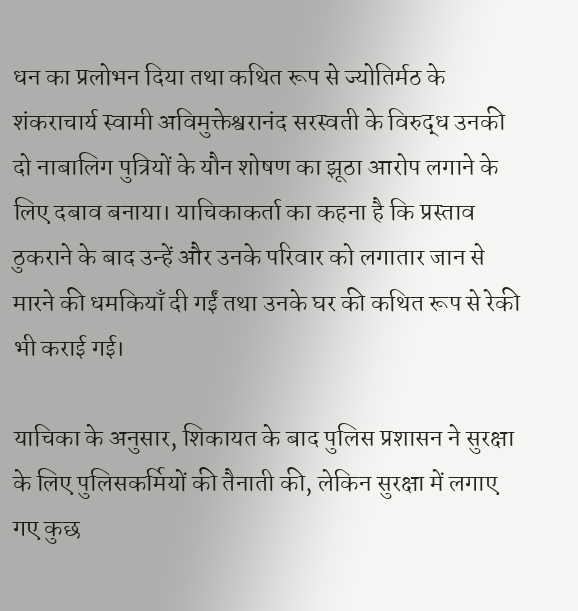धन का प्रलोभन दिया तथा कथित रूप से ज्योतिर्मठ के शंकराचार्य स्वामी अविमुक्तेश्वरानंद सरस्वती के विरुद्ध उनकी दो नाबालिग पुत्रियों के यौन शोषण का झूठा आरोप लगाने के लिए दबाव बनाया। याचिकाकर्ता का कहना है कि प्रस्ताव ठुकराने के बाद उन्हें और उनके परिवार को लगातार जान से मारने की धमकियाँ दी गईं तथा उनके घर की कथित रूप से रेकी भी कराई गई।

याचिका के अनुसार, शिकायत के बाद पुलिस प्रशासन ने सुरक्षा के लिए पुलिसकर्मियों की तैनाती की, लेकिन सुरक्षा में लगाए गए कुछ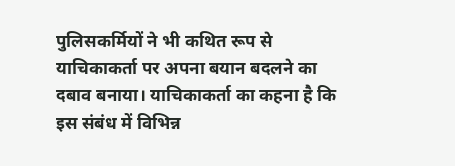पुलिसकर्मियों ने भी कथित रूप से याचिकाकर्ता पर अपना बयान बदलने का दबाव बनाया। याचिकाकर्ता का कहना है कि इस संबंध में विभिन्न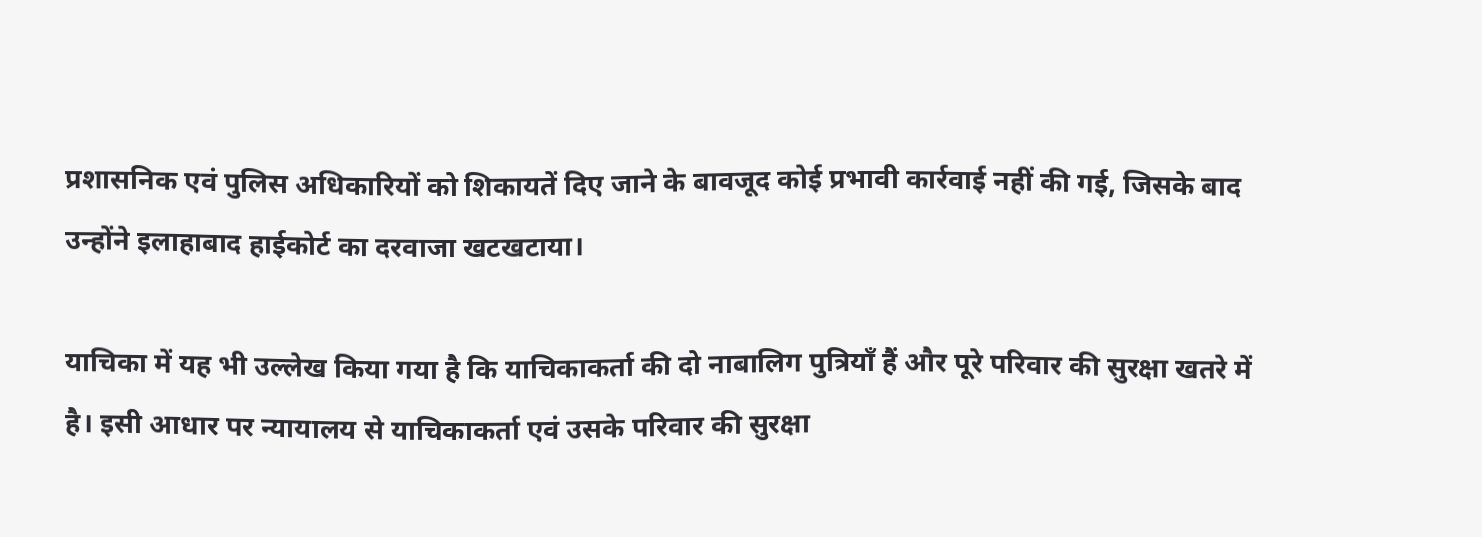प्रशासनिक एवं पुलिस अधिकारियों को शिकायतें दिए जाने के बावजूद कोई प्रभावी कार्रवाई नहीं की गई, जिसके बाद उन्होंने इलाहाबाद हाईकोर्ट का दरवाजा खटखटाया।

याचिका में यह भी उल्लेख किया गया है कि याचिकाकर्ता की दो नाबालिग पुत्रियाँ हैं और पूरे परिवार की सुरक्षा खतरे में है। इसी आधार पर न्यायालय से याचिकाकर्ता एवं उसके परिवार की सुरक्षा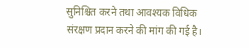सुनिश्चित करने तथा आवश्यक विधिक संरक्षण प्रदान करने की मांग की गई है।